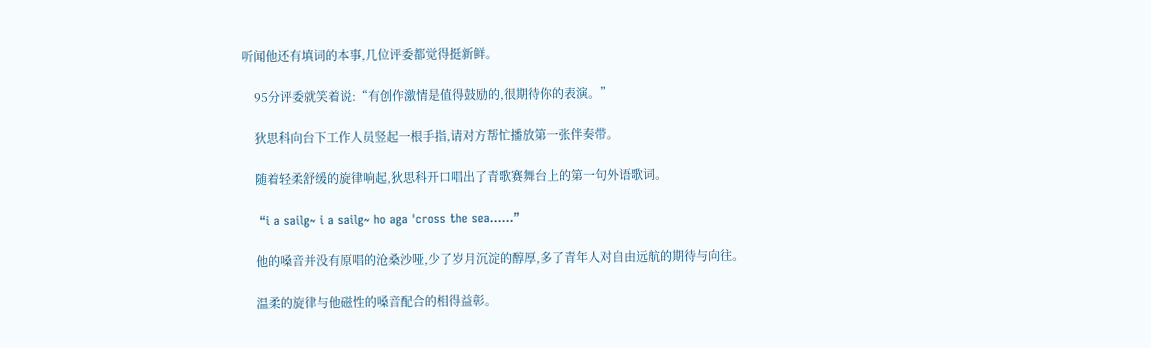听闻他还有填词的本事,几位评委都觉得挺新鲜。

    95分评委就笑着说:“有创作激情是值得鼓励的,很期待你的表演。”

    狄思科向台下工作人员竖起一根手指,请对方帮忙播放第一张伴奏带。

    随着轻柔舒缓的旋律响起,狄思科开口唱出了青歌赛舞台上的第一句外语歌词。

    “i a sailg~ i a sailg~ ho aga 'cross the sea……”

    他的嗓音并没有原唱的沧桑沙哑,少了岁月沉淀的醇厚,多了青年人对自由远航的期待与向往。

    温柔的旋律与他磁性的嗓音配合的相得益彰。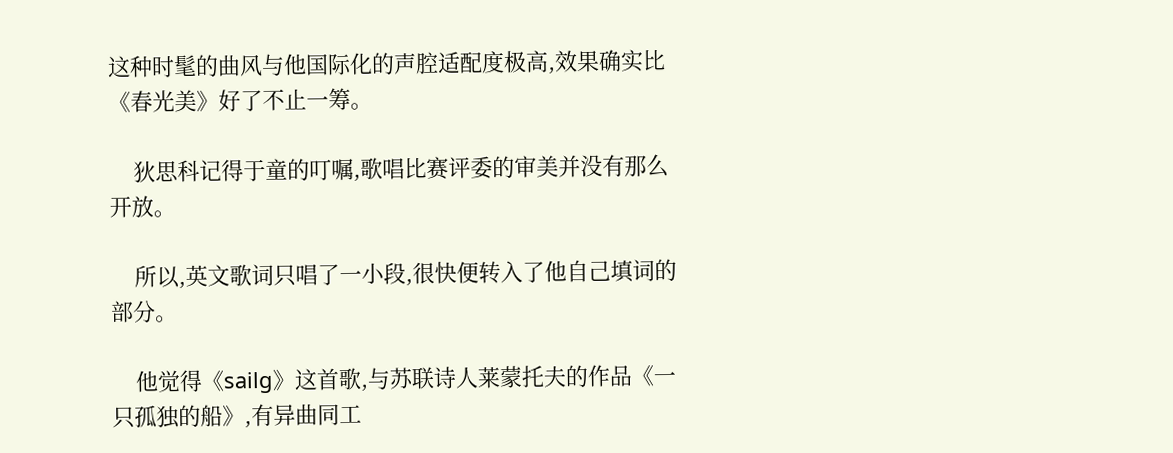这种时髦的曲风与他国际化的声腔适配度极高,效果确实比《春光美》好了不止一筹。

    狄思科记得于童的叮嘱,歌唱比赛评委的审美并没有那么开放。

    所以,英文歌词只唱了一小段,很快便转入了他自己填词的部分。

    他觉得《sailg》这首歌,与苏联诗人莱蒙托夫的作品《一只孤独的船》,有异曲同工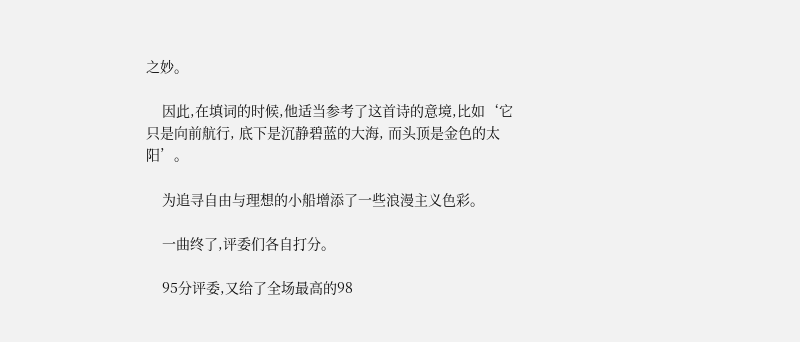之妙。

    因此,在填词的时候,他适当参考了这首诗的意境,比如‘它只是向前航行, 底下是沉静碧蓝的大海, 而头顶是金色的太阳’。

    为追寻自由与理想的小船增添了一些浪漫主义色彩。

    一曲终了,评委们各自打分。

    95分评委,又给了全场最高的98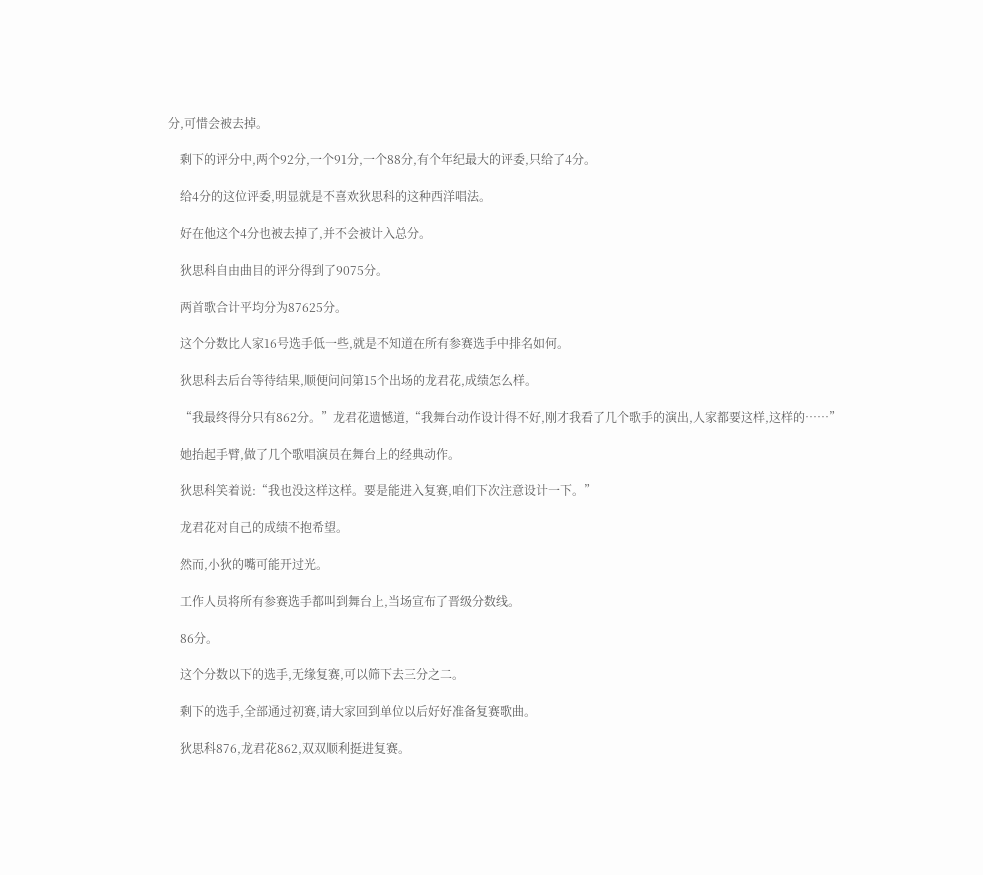分,可惜会被去掉。

    剩下的评分中,两个92分,一个91分,一个88分,有个年纪最大的评委,只给了4分。

    给4分的这位评委,明显就是不喜欢狄思科的这种西洋唱法。

    好在他这个4分也被去掉了,并不会被计入总分。

    狄思科自由曲目的评分得到了9075分。

    两首歌合计平均分为87625分。

    这个分数比人家16号选手低一些,就是不知道在所有参赛选手中排名如何。

    狄思科去后台等待结果,顺便问问第15个出场的龙君花,成绩怎么样。

    “我最终得分只有862分。”龙君花遗憾道,“我舞台动作设计得不好,刚才我看了几个歌手的演出,人家都要这样,这样的……”

    她抬起手臂,做了几个歌唱演员在舞台上的经典动作。

    狄思科笑着说:“我也没这样这样。要是能进入复赛,咱们下次注意设计一下。”

    龙君花对自己的成绩不抱希望。

    然而,小狄的嘴可能开过光。

    工作人员将所有参赛选手都叫到舞台上,当场宣布了晋级分数线。

    86分。

    这个分数以下的选手,无缘复赛,可以筛下去三分之二。

    剩下的选手,全部通过初赛,请大家回到单位以后好好准备复赛歌曲。

    狄思科876,龙君花862,双双顺利挺进复赛。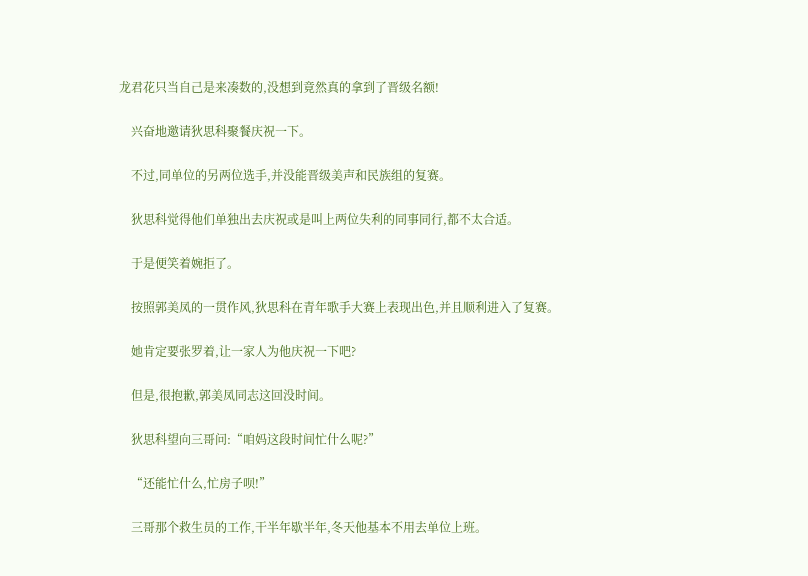龙君花只当自己是来凑数的,没想到竟然真的拿到了晋级名额!

    兴奋地邀请狄思科聚餐庆祝一下。

    不过,同单位的另两位选手,并没能晋级美声和民族组的复赛。

    狄思科觉得他们单独出去庆祝或是叫上两位失利的同事同行,都不太合适。

    于是便笑着婉拒了。

    按照郭美凤的一贯作风,狄思科在青年歌手大赛上表现出色,并且顺利进入了复赛。

    她肯定要张罗着,让一家人为他庆祝一下吧?

    但是,很抱歉,郭美凤同志这回没时间。

    狄思科望向三哥问:“咱妈这段时间忙什么呢?”

    “还能忙什么,忙房子呗!”

    三哥那个救生员的工作,干半年歇半年,冬天他基本不用去单位上班。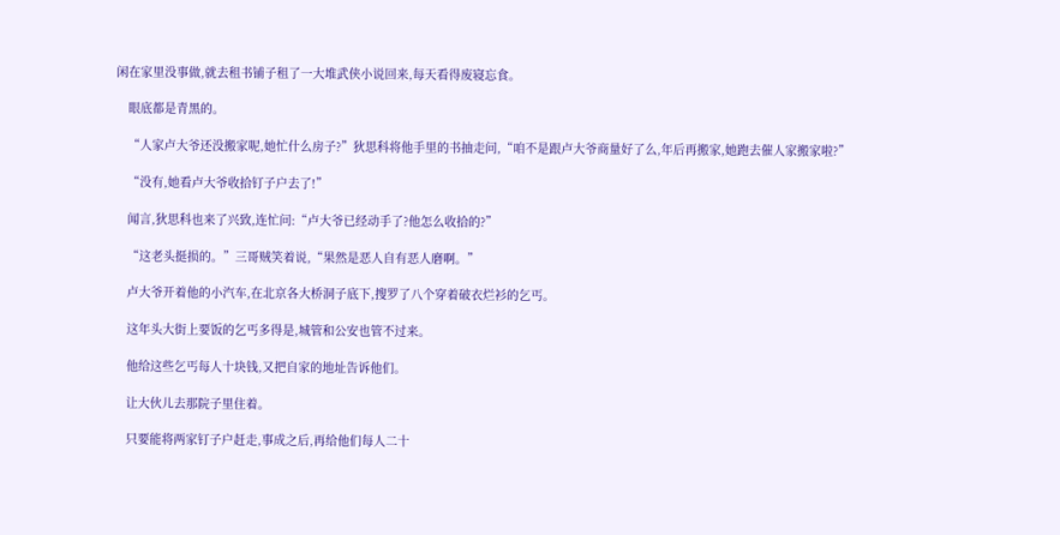闲在家里没事做,就去租书铺子租了一大堆武侠小说回来,每天看得废寝忘食。

    眼底都是青黑的。

    “人家卢大爷还没搬家呢,她忙什么房子?”狄思科将他手里的书抽走问,“咱不是跟卢大爷商量好了么,年后再搬家,她跑去催人家搬家啦?”

    “没有,她看卢大爷收拾钉子户去了!”

    闻言,狄思科也来了兴致,连忙问:“卢大爷已经动手了?他怎么收拾的?”

    “这老头挺损的。”三哥贼笑着说,“果然是恶人自有恶人磨啊。”

    卢大爷开着他的小汽车,在北京各大桥洞子底下,搜罗了八个穿着破衣烂衫的乞丐。

    这年头大街上要饭的乞丐多得是,城管和公安也管不过来。

    他给这些乞丐每人十块钱,又把自家的地址告诉他们。

    让大伙儿去那院子里住着。

    只要能将两家钉子户赶走,事成之后,再给他们每人二十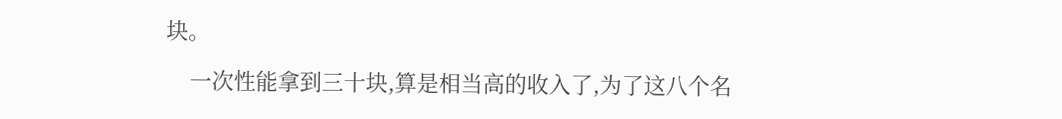块。

    一次性能拿到三十块,算是相当高的收入了,为了这八个名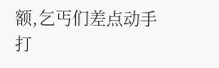额,乞丐们差点动手打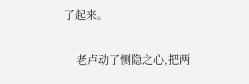了起来。

    老卢动了恻隐之心,把两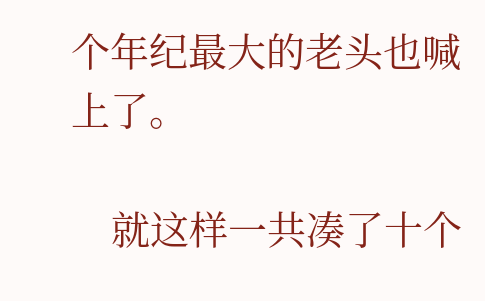个年纪最大的老头也喊上了。

    就这样一共凑了十个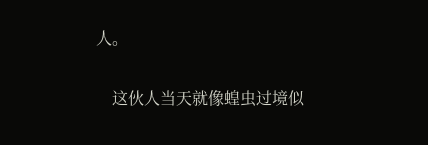人。

    这伙人当天就像蝗虫过境似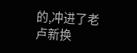的,冲进了老卢新换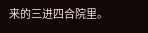来的三进四合院里。